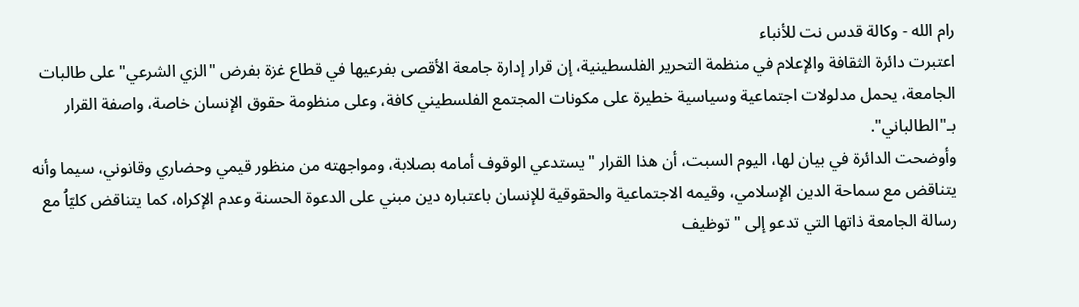رام الله - وكالة قدس نت للأنباء
اعتبرت دائرة الثقافة والإعلام في منظمة التحرير الفلسطينية، إن قرار إدارة جامعة الأقصى بفرعيها في قطاع غزة بفرض "الزي الشرعي" على طالبات الجامعة، يحمل مدلولات اجتماعية وسياسية خطيرة على مكونات المجتمع الفلسطيني كافة، وعلى منظومة حقوق الإنسان خاصة، واصفة القرار بـ"الطالباني".
وأوضحت الدائرة في بيان لها، اليوم السبت، أن هذا القرار "يستدعي الوقوف أمامه بصلابة، ومواجهته من منظور قيمي وحضاري وقانوني، سيما وأنه يتناقض مع سماحة الدين الإسلامي، وقيمه الاجتماعية والحقوقية للإنسان باعتباره دين مبني على الدعوة الحسنة وعدم الإكراه، كما يتناقض كليّاُ مع رسالة الجامعة ذاتها التي تدعو إلى "توظيف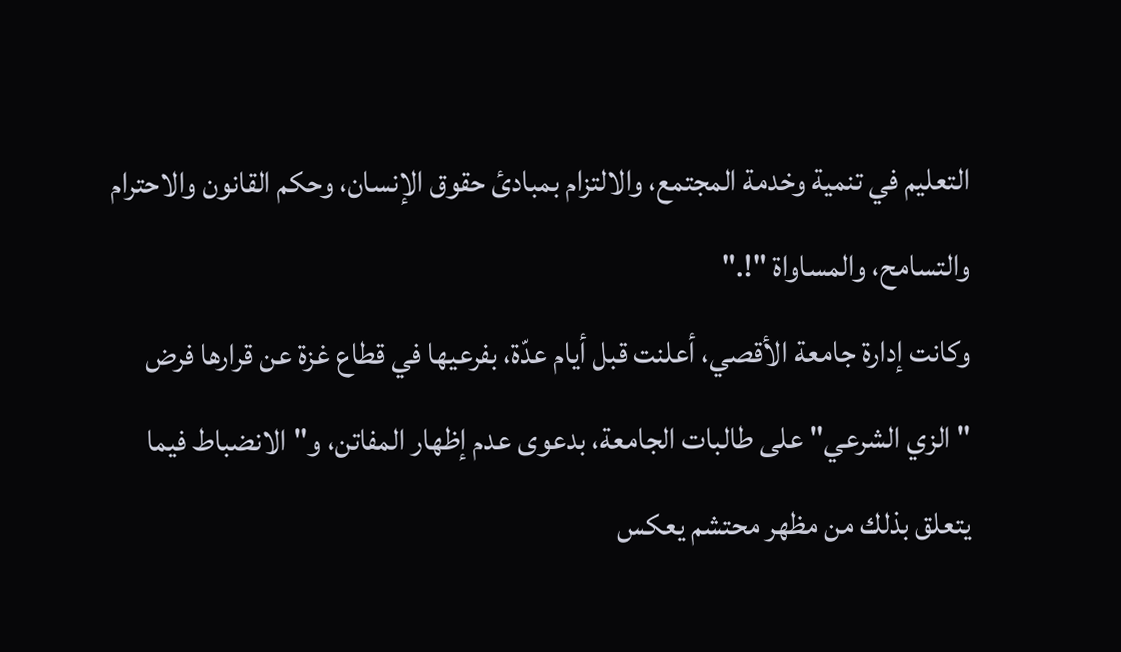التعليم في تنمية وخدمة المجتمع، والالتزام بمبادئ حقوق الإنسان، وحكم القانون والاحترام والتسامح، والمساواة "!."
وكانت إدارة جامعة الأقصي، أعلنت قبل أيام عدّة، بفرعيها في قطاع غزة عن قرارها فرض "الزي الشرعي" على طالبات الجامعة، بدعوى عدم إظهار المفاتن، و"الانضباط فيما يتعلق بذلك من مظهر محتشم يعكس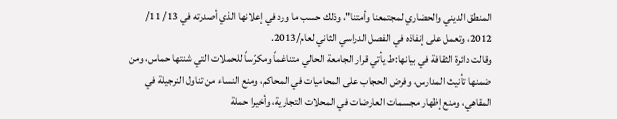المنطق الديني والحضاري لمجتمعنا وأمتنا"، وذلك حسب ما ورد في إعلانها الذي أصدرته في 13/ 11/ 2012، وتعمل على إنفاذه في الفصل الدراسي الثاني لعام/2013.
وقالت دائرة الثقافة في بيانها:ط يأتي قرار الجامعة الحالي متناغماً ومكرّساً للحملات التي شنتها حماس، ومن ضمنها تأنيث المدارس، وفرض الحجاب على المحاميات في المحاكم، ومنع النساء من تناول النرجيلة في المقاهي، ومنع إظهار مجسمات العارضات في المحلات التجارية، وأخيرا حملة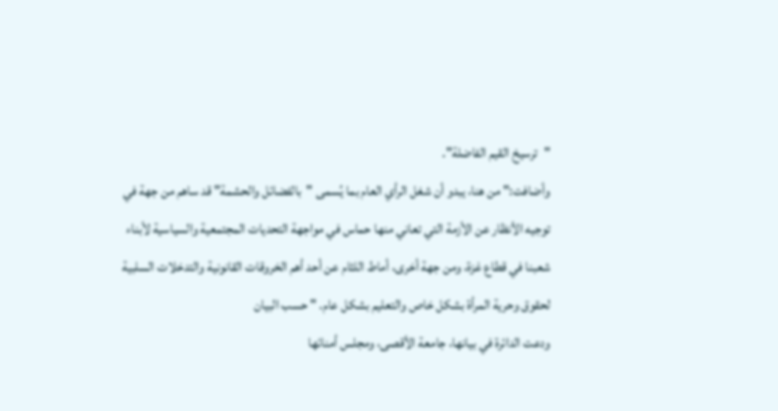"ترسيخ القيم الفاضلة".
وأضافت:" من هنا، يبدو أن شغل الرأي العام بما يُسمى "بالفضائل والحشمة" قد ساهم من جهة في توجيه الأنظار عن الأزمة التي تعاني منها حماس في مواجهة التحديات المجتمعية والسياسية لأبناء شعبنا في قطاع غزة، ومن جهة أخرى، أماط اللثام عن أحد أهم الخروقات القانونية والتدخلات السلبية لحقوق وحرية المرأة بشكل خاص والتعليم بشكل عام. " حسب البيان
ودعت الدائرة في بيانها، جامعة الأقصى، ومجلس أمنائها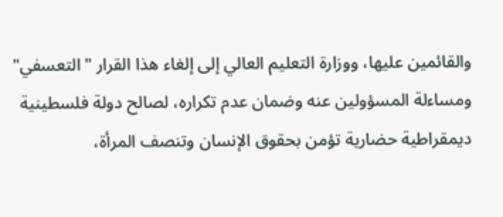والقائمين عليها، ووزارة التعليم العالي إلى إلغاء هذا القرار "التعسفي" ومساءلة المسؤولين عنه وضمان عدم تكراره، لصالح دولة فلسطينية ديمقراطية حضارية تؤمن بحقوق الإنسان وتنصف المرأة،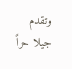وتقدم جيلا حراً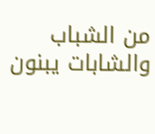من الشباب والشابات يبنون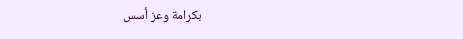بكرامة وعز أسس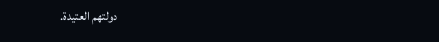دولتهم العتيدة.